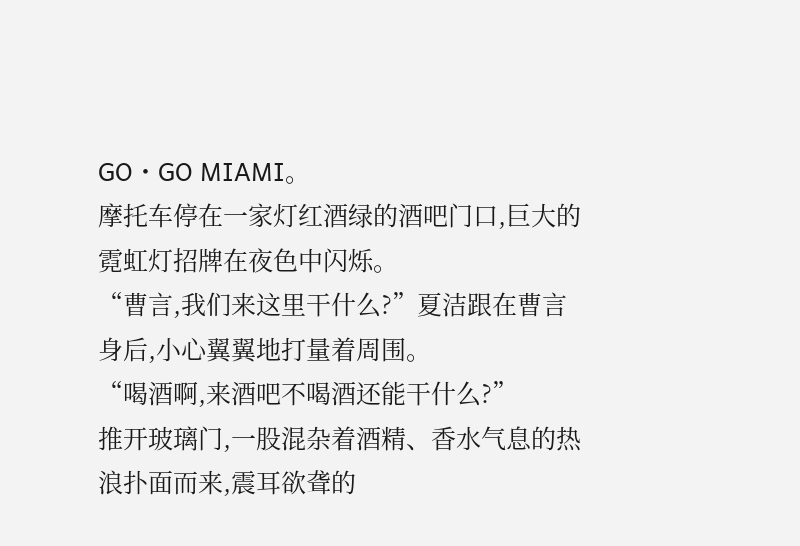GO・GO MIAMI。
摩托车停在一家灯红酒绿的酒吧门口,巨大的霓虹灯招牌在夜色中闪烁。
“曹言,我们来这里干什么?”夏洁跟在曹言身后,小心翼翼地打量着周围。
“喝酒啊,来酒吧不喝酒还能干什么?”
推开玻璃门,一股混杂着酒精、香水气息的热浪扑面而来,震耳欲聋的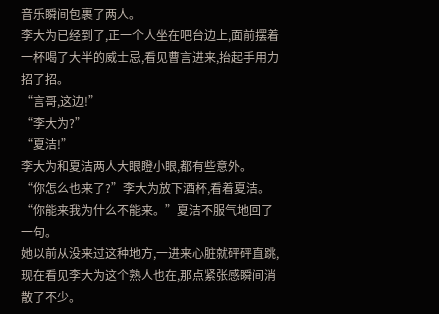音乐瞬间包裹了两人。
李大为已经到了,正一个人坐在吧台边上,面前摆着一杯喝了大半的威士忌,看见曹言进来,抬起手用力招了招。
“言哥,这边!”
“李大为?”
“夏洁!”
李大为和夏洁两人大眼瞪小眼,都有些意外。
“你怎么也来了?”李大为放下酒杯,看着夏洁。
“你能来我为什么不能来。”夏洁不服气地回了一句。
她以前从没来过这种地方,一进来心脏就砰砰直跳,现在看见李大为这个熟人也在,那点紧张感瞬间消散了不少。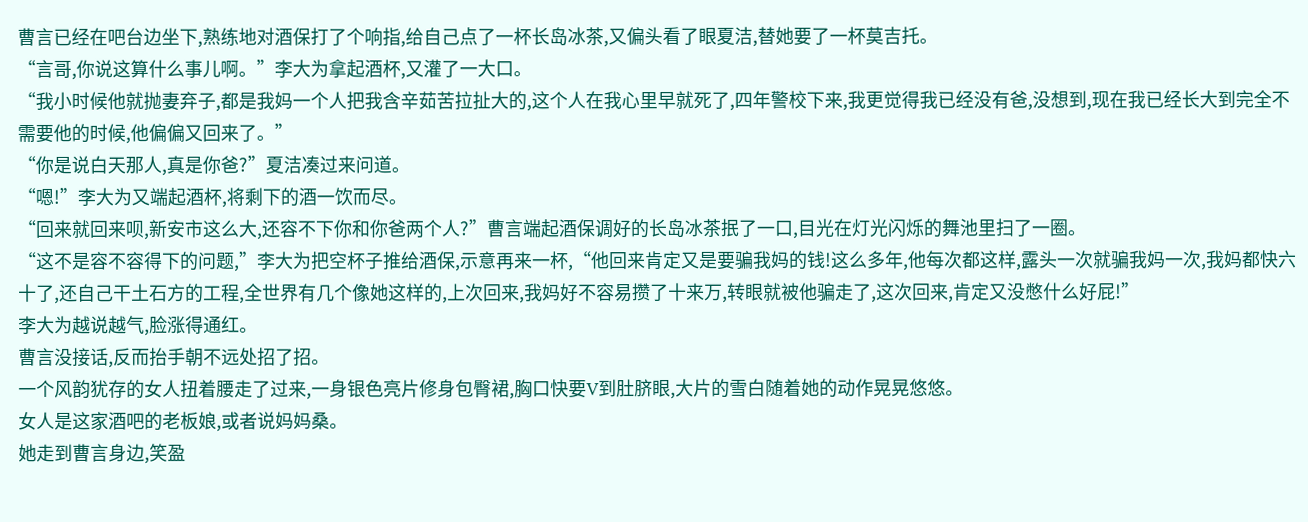曹言已经在吧台边坐下,熟练地对酒保打了个响指,给自己点了一杯长岛冰茶,又偏头看了眼夏洁,替她要了一杯莫吉托。
“言哥,你说这算什么事儿啊。”李大为拿起酒杯,又灌了一大口。
“我小时候他就抛妻弃子,都是我妈一个人把我含辛茹苦拉扯大的,这个人在我心里早就死了,四年警校下来,我更觉得我已经没有爸,没想到,现在我已经长大到完全不需要他的时候,他偏偏又回来了。”
“你是说白天那人,真是你爸?”夏洁凑过来问道。
“嗯!”李大为又端起酒杯,将剩下的酒一饮而尽。
“回来就回来呗,新安市这么大,还容不下你和你爸两个人?”曹言端起酒保调好的长岛冰茶抿了一口,目光在灯光闪烁的舞池里扫了一圈。
“这不是容不容得下的问题,”李大为把空杯子推给酒保,示意再来一杯,“他回来肯定又是要骗我妈的钱!这么多年,他每次都这样,露头一次就骗我妈一次,我妈都快六十了,还自己干土石方的工程,全世界有几个像她这样的,上次回来,我妈好不容易攒了十来万,转眼就被他骗走了,这次回来,肯定又没憋什么好屁!”
李大为越说越气,脸涨得通红。
曹言没接话,反而抬手朝不远处招了招。
一个风韵犹存的女人扭着腰走了过来,一身银色亮片修身包臀裙,胸口快要V到肚脐眼,大片的雪白随着她的动作晃晃悠悠。
女人是这家酒吧的老板娘,或者说妈妈桑。
她走到曹言身边,笑盈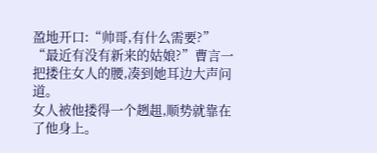盈地开口:“帅哥,有什么需要?”
“最近有没有新来的姑娘?”曹言一把搂住女人的腰,凑到她耳边大声问道。
女人被他搂得一个趔趄,顺势就靠在了他身上。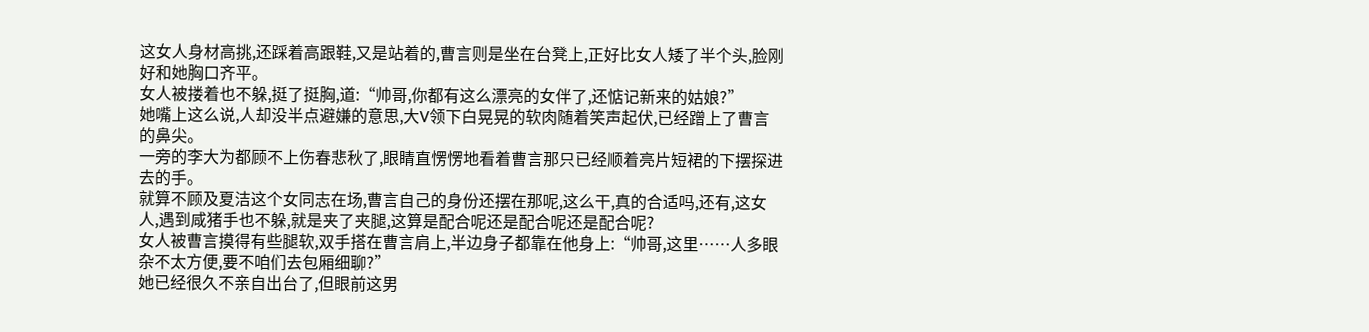这女人身材高挑,还踩着高跟鞋,又是站着的,曹言则是坐在台凳上,正好比女人矮了半个头,脸刚好和她胸口齐平。
女人被搂着也不躲,挺了挺胸,道:“帅哥,你都有这么漂亮的女伴了,还惦记新来的姑娘?”
她嘴上这么说,人却没半点避嫌的意思,大V领下白晃晃的软肉随着笑声起伏,已经蹭上了曹言的鼻尖。
一旁的李大为都顾不上伤春悲秋了,眼睛直愣愣地看着曹言那只已经顺着亮片短裙的下摆探进去的手。
就算不顾及夏洁这个女同志在场,曹言自己的身份还摆在那呢,这么干,真的合适吗,还有,这女人,遇到咸猪手也不躲,就是夹了夹腿,这算是配合呢还是配合呢还是配合呢?
女人被曹言摸得有些腿软,双手搭在曹言肩上,半边身子都靠在他身上:“帅哥,这里……人多眼杂不太方便,要不咱们去包厢细聊?”
她已经很久不亲自出台了,但眼前这男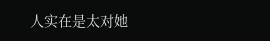人实在是太对她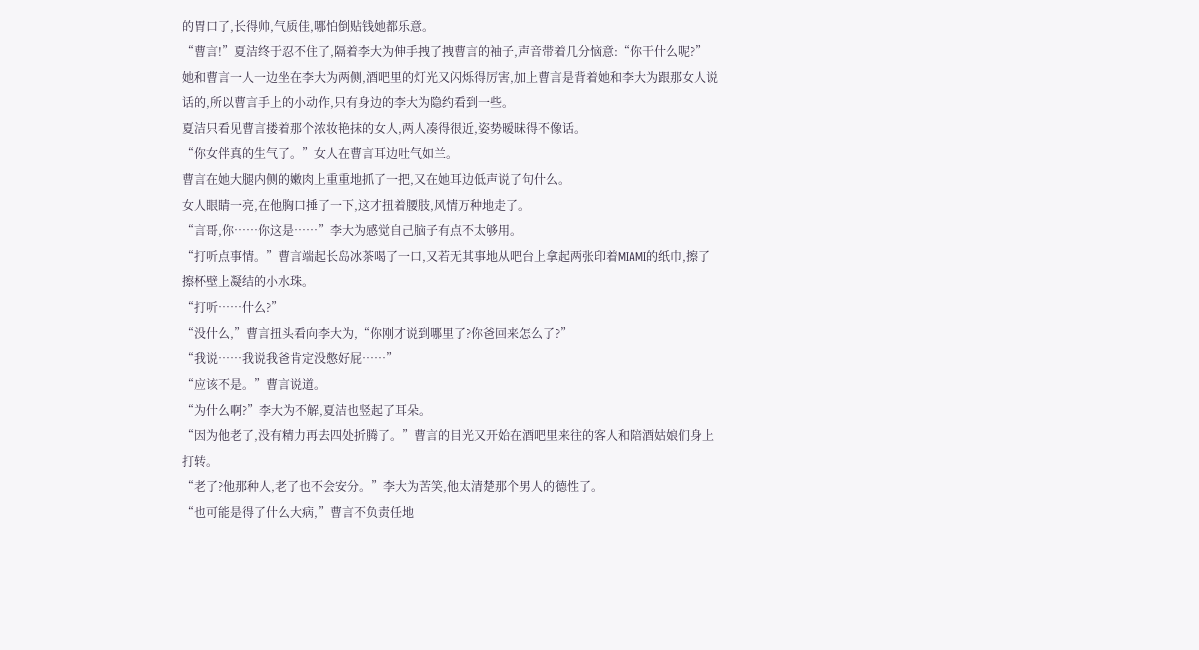的胃口了,长得帅,气质佳,哪怕倒贴钱她都乐意。
“曹言!”夏洁终于忍不住了,隔着李大为伸手拽了拽曹言的袖子,声音带着几分恼意:“你干什么呢?”
她和曹言一人一边坐在李大为两侧,酒吧里的灯光又闪烁得厉害,加上曹言是背着她和李大为跟那女人说话的,所以曹言手上的小动作,只有身边的李大为隐约看到一些。
夏洁只看见曹言搂着那个浓妆艳抹的女人,两人凑得很近,姿势暧昧得不像话。
“你女伴真的生气了。”女人在曹言耳边吐气如兰。
曹言在她大腿内侧的嫩肉上重重地抓了一把,又在她耳边低声说了句什么。
女人眼睛一亮,在他胸口捶了一下,这才扭着腰肢,风情万种地走了。
“言哥,你……你这是……”李大为感觉自己脑子有点不太够用。
“打听点事情。”曹言端起长岛冰茶喝了一口,又若无其事地从吧台上拿起两张印着MIAMI的纸巾,擦了擦杯壁上凝结的小水珠。
“打听……什么?”
“没什么,”曹言扭头看向李大为,“你刚才说到哪里了?你爸回来怎么了?”
“我说……我说我爸肯定没憋好屁……”
“应该不是。”曹言说道。
“为什么啊?”李大为不解,夏洁也竖起了耳朵。
“因为他老了,没有精力再去四处折腾了。”曹言的目光又开始在酒吧里来往的客人和陪酒姑娘们身上打转。
“老了?他那种人,老了也不会安分。”李大为苦笑,他太清楚那个男人的德性了。
“也可能是得了什么大病,”曹言不负责任地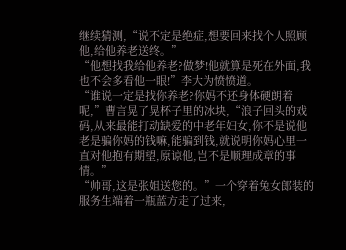继续猜测,“说不定是绝症,想要回来找个人照顾他,给他养老送终。”
“他想找我给他养老?做梦!他就算是死在外面,我也不会多看他一眼!”李大为愤愤道。
“谁说一定是找你养老?你妈不还身体硬朗着呢,”曹言晃了晃杯子里的冰块,“浪子回头的戏码,从来最能打动缺爱的中老年妇女,你不是说他老是骗你妈的钱嘛,能骗到钱,就说明你妈心里一直对他抱有期望,原谅他,岂不是顺理成章的事情。”
“帅哥,这是张姐送您的。”一个穿着兔女郎装的服务生端着一瓶蓝方走了过来,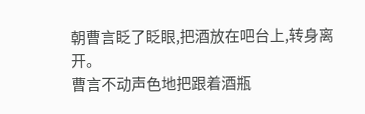朝曹言眨了眨眼,把酒放在吧台上,转身离开。
曹言不动声色地把跟着酒瓶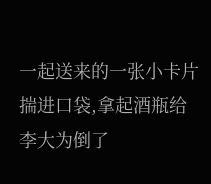一起送来的一张小卡片揣进口袋,拿起酒瓶给李大为倒了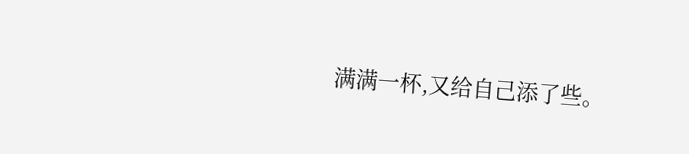满满一杯,又给自己添了些。